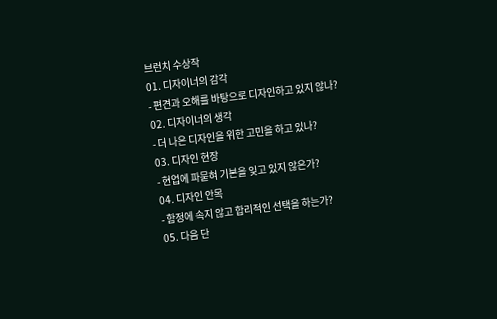브런치 수상작
01. 디자이너의 감각
- 편견과 오해를 바탕으로 디자인하고 있지 않나?
02. 디자이너의 생각
- 더 나은 디자인을 위한 고민을 하고 있나?
03. 디자인 현장
- 현업에 파묻혀 기본을 잊고 있지 않은가?
04. 디자인 안목
- 함정에 속지 않고 합리적인 선택을 하는가?
05. 다음 단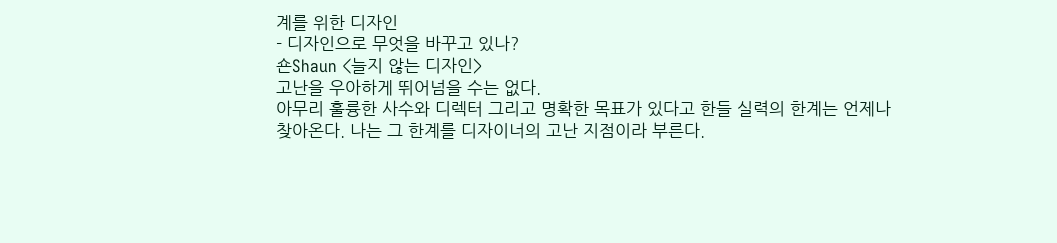계를 위한 디자인
- 디자인으로 무엇을 바꾸고 있나?
숀Shaun <늘지 않는 디자인>
고난을 우아하게 뛰어넘을 수는 없다.
아무리 훌륭한 사수와 디렉터 그리고 명확한 목표가 있다고 한들 실력의 한계는 언제나 찾아온다. 나는 그 한계를 디자이너의 고난 지점이라 부른다.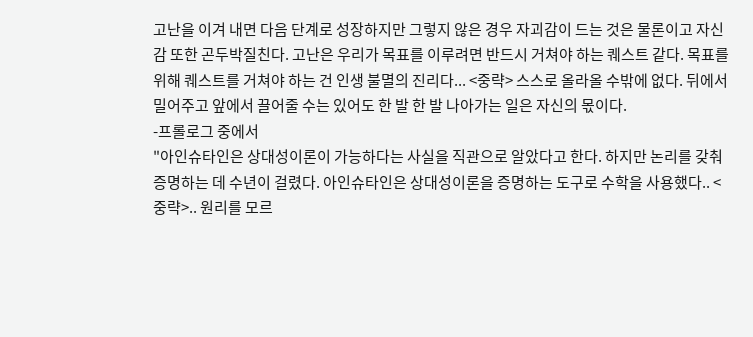고난을 이겨 내면 다음 단계로 성장하지만 그렇지 않은 경우 자괴감이 드는 것은 물론이고 자신감 또한 곤두박질친다. 고난은 우리가 목표를 이루려면 반드시 거쳐야 하는 퀘스트 같다. 목표를 위해 퀘스트를 거쳐야 하는 건 인생 불멸의 진리다... <중략> 스스로 올라올 수밖에 없다. 뒤에서 밀어주고 앞에서 끌어줄 수는 있어도 한 발 한 발 나아가는 일은 자신의 몫이다.
-프롤로그 중에서
"아인슈타인은 상대성이론이 가능하다는 사실을 직관으로 알았다고 한다. 하지만 논리를 갖춰 증명하는 데 수년이 걸렸다. 아인슈타인은 상대성이론을 증명하는 도구로 수학을 사용했다.. <중략>.. 원리를 모르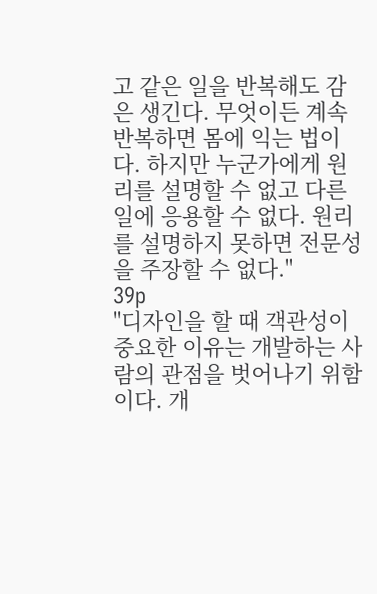고 같은 일을 반복해도 감은 생긴다. 무엇이든 계속 반복하면 몸에 익는 법이다. 하지만 누군가에게 원리를 설명할 수 없고 다른 일에 응용할 수 없다. 원리를 설명하지 못하면 전문성을 주장할 수 없다."
39p
"디자인을 할 때 객관성이 중요한 이유는 개발하는 사람의 관점을 벗어나기 위함이다. 개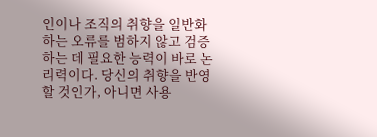인이나 조직의 취향을 일반화하는 오류를 범하지 않고 검증하는 데 필요한 능력이 바로 논리력이다. 당신의 취향을 반영할 것인가, 아니면 사용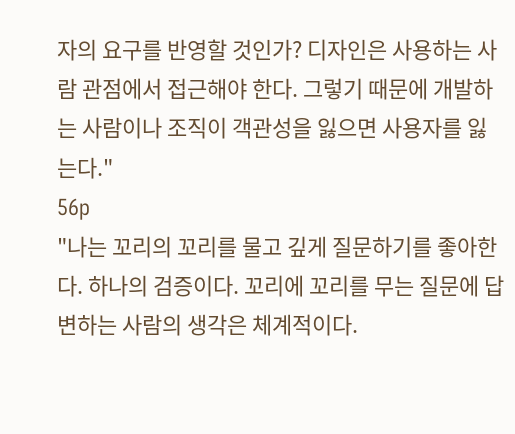자의 요구를 반영할 것인가? 디자인은 사용하는 사람 관점에서 접근해야 한다. 그렇기 때문에 개발하는 사람이나 조직이 객관성을 잃으면 사용자를 잃는다."
56p
"나는 꼬리의 꼬리를 물고 깊게 질문하기를 좋아한다. 하나의 검증이다. 꼬리에 꼬리를 무는 질문에 답변하는 사람의 생각은 체계적이다.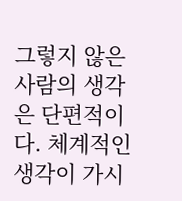그렇지 않은 사람의 생각은 단편적이다. 체계적인 생각이 가시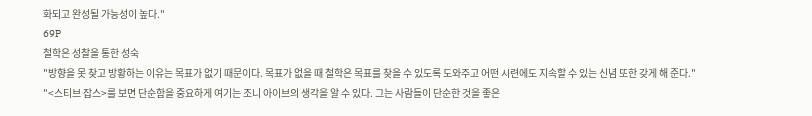화되고 완성될 가능성이 높다."
69P
철학은 성찰을 통한 성숙
"방향을 못 찾고 방황하는 이유는 목표가 없기 때문이다. 목표가 없을 때 철학은 목표를 찾을 수 있도록 도와주고 어떤 시련에도 지속할 수 있는 신념 또한 갖게 해 준다."
"<스티브 잡스>를 보면 단순함을 중요하게 여기는 조니 아이브의 생각을 알 수 있다. 그는 사람들이 단순한 것을 좋은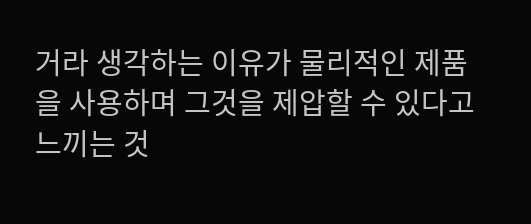거라 생각하는 이유가 물리적인 제품을 사용하며 그것을 제압할 수 있다고 느끼는 것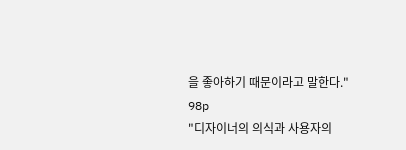을 좋아하기 때문이라고 말한다."
98p
"디자이너의 의식과 사용자의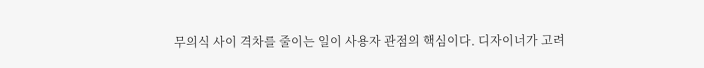무의식 사이 격차를 줄이는 일이 사용자 관점의 핵심이다. 디자이너가 고려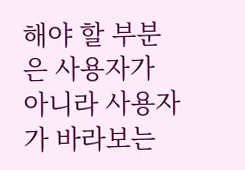해야 할 부분은 사용자가 아니라 사용자가 바라보는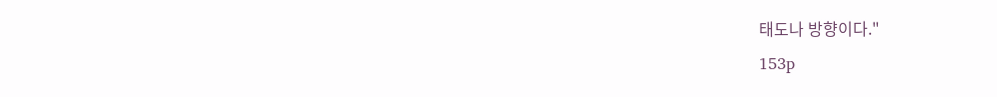태도나 방향이다."
153p